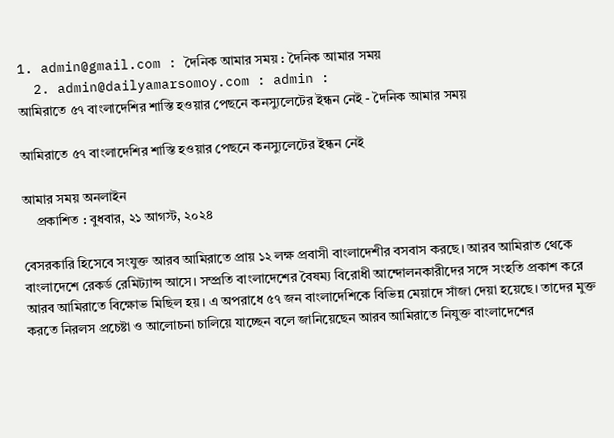1. admin@gmail.com : দৈনিক আমার সময় : দৈনিক আমার সময়
  2. admin@dailyamarsomoy.com : admin :
আমিরাতে ৫৭ বাংলাদেশির শাস্তি হওয়ার পেছনে কনস্যুলেটের ইন্ধন নেই - দৈনিক আমার সময়

আমিরাতে ৫৭ বাংলাদেশির শাস্তি হওয়ার পেছনে কনস্যুলেটের ইন্ধন নেই

আমার সময় অনলাইন
    প্রকাশিত : বুধবার, ২১ আগস্ট, ২০২৪

বেসরকারি হিসেবে সংযুক্ত আরব আমিরাতে প্রায় ১২ লক্ষ প্রবাসী বাংলাদেশীর বসবাস করছে। আরব আমিরাত থেকে বাংলাদেশে রেকর্ড রেমিট্যান্স আসে। সম্প্রতি বাংলাদেশের বৈষম্য বিরোধী আন্দোলনকারীদের সঙ্গে সংহতি প্রকাশ করে আরব আমিরাতে বিক্ষোভ মিছিল হয়। এ অপরাধে ৫৭ জন বাংলাদেশিকে বিভিন্ন মেয়াদে সাঁজা দেয়া হয়েছে। তাদের মুক্ত করতে নিরলস প্রচেষ্টা ও আলোচনা চালিয়ে যাচ্ছেন বলে জানিয়েছেন আরব আমিরাতে নিযুক্ত বাংলাদেশের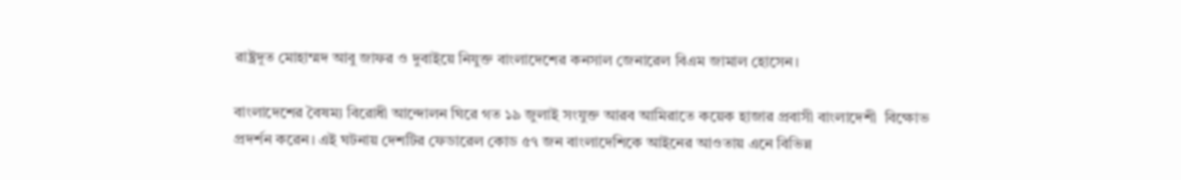রাষ্ট্রদূত মোহাম্মদ আবু জাফর ও দুবাইয়ে নিযুক্ত বাংলাদেশের কনসাল জেনারেল বিএম জামাল হোসেন।

বাংলাদেশের বৈষম্য বিরোধী আন্দোলন ঘিরে গত ১৯ জুলাই সংযুক্ত আরব আমিরাতে কয়েক হাজার প্রবাসী বাংলাদেশী  বিক্ষোভ প্রদর্শন করেন। এই ঘটনায় দেশটির ফেডারেল কোড ৫৭ জন বাংলাদেশিকে আইনের আওতায় এনে বিভিন্ন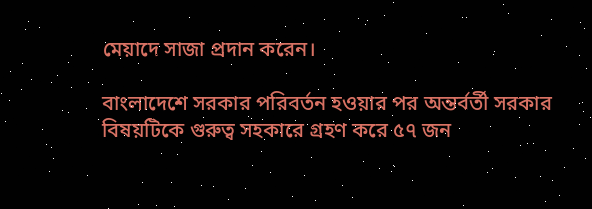মেয়াদে সাজা প্রদান করেন।

বাংলাদেশে সরকার পরিবর্তন হওয়ার পর অন্তর্বর্তী সরকার বিষয়টিকে গুরুত্ব সহকারে গ্রহণ করে ৫৭ জন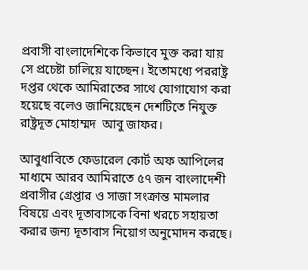প্রবাসী বাংলাদেশিকে কিভাবে মুক্ত করা যায় সে প্রচেষ্টা চালিয়ে যাচ্ছেন। ইতোমধ্যে পররাষ্ট্র দপ্তর থেকে আমিরাতের সাথে যোগাযোগ করা হয়েছে বলেও জানিয়েছেন দেশটিতে নিযুক্ত রাষ্ট্রদূত মোহাম্মদ  আবু জাফর।

আবুধাবিতে ফেডারেল কোর্ট অফ আপিলের মাধ্যমে আরব আমিরাতে ৫৭ জন বাংলাদেশী প্রবাসীর গ্রেপ্তার ও সাজা সংক্রান্ত মামলার বিষয়ে এবং দূতাবাসকে বিনা খরচে সহায়তা করার জন্য দূতাবাস নিয়োগ অনুমোদন করছে।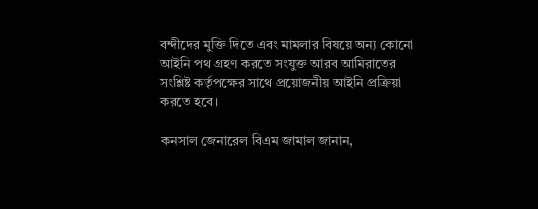বন্দীদের মুক্তি দিতে এবং মামলার বিষয়ে অন্য কোনো আইনি পথ গ্রহণ করতে সংযুক্ত আরব আমিরাতের সংশ্লিষ্ট কর্তৃপক্ষের সাথে প্রয়োজনীয় আইনি প্রক্রিয়া করতে হবে।

কনসাল জেনারেল বিএম জামাল জানান,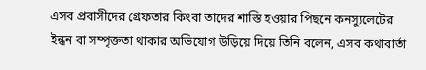এসব প্রবাসীদের গ্রেফতার কিংবা তাদের শাস্তি হওয়ার পিছনে কনস্যুলেটের ইন্ধন বা সম্পৃক্ততা থাকার অভিযোগ উড়িয়ে দিয়ে তিনি বলেন, এসব কথাবার্তা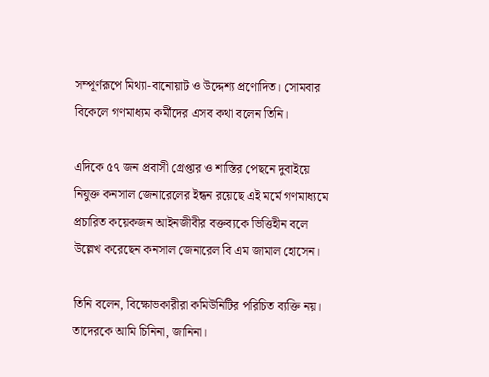সম্পূর্ণরূপে মিথ্যা-বানোয়াট ও উদ্দেশ্য প্রণোদিত। সোমবার বিকেলে গণমাধ্যম কর্মীদের এসব কথা বলেন তিনি।

এদিকে ৫৭ জন প্রবাসী গ্রেপ্তার ও শাস্তির পেছনে দুবাইয়ে নিযুক্ত কনসাল জেনারেলের ইন্ধন রয়েছে এই মর্মে গণমাধ্যমে প্রচারিত কয়েকজন আইনজীবীর বক্তব্যকে ভিত্তিহীন বলে উল্লেখ করেছেন কনসাল জেনারেল বি এম জামাল হোসেন।

তিনি বলেন, বিক্ষোভকারীরা কমিউনিটির পরিচিত ব্যক্তি নয়। তাদেরকে আমি চিনিনা, জানিনা।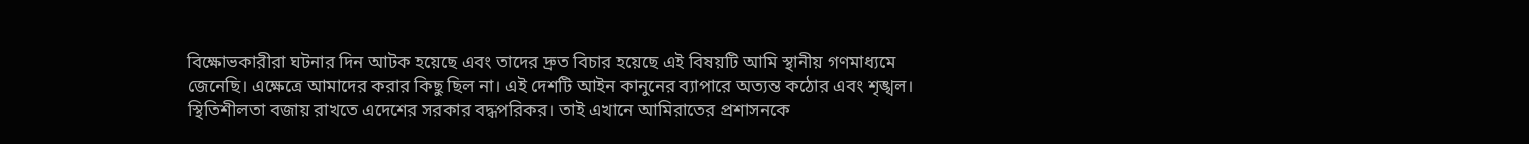বিক্ষোভকারীরা ঘটনার দিন আটক হয়েছে এবং তাদের দ্রুত বিচার হয়েছে এই বিষয়টি আমি স্থানীয় গণমাধ্যমে জেনেছি। এক্ষেত্রে আমাদের করার কিছু ছিল না। এই দেশটি আইন কানুনের ব্যাপারে অত্যন্ত কঠোর এবং শৃঙ্খল। স্থিতিশীলতা বজায় রাখতে এদেশের সরকার বদ্ধপরিকর। তাই এখানে আমিরাতের প্রশাসনকে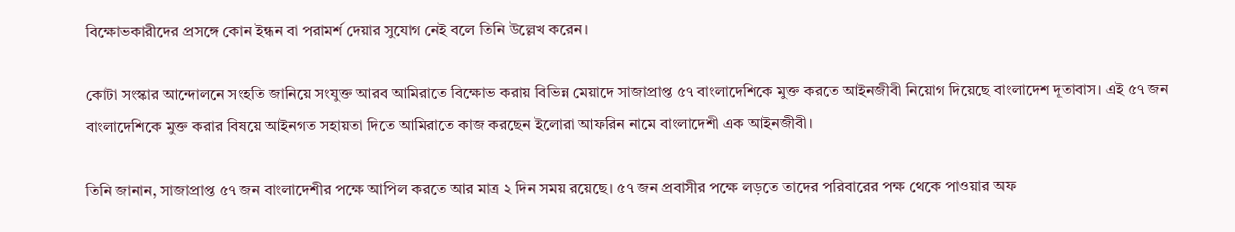বিক্ষোভকারীদের প্রসঙ্গে কোন ইন্ধন বা পরামর্শ দেয়ার সুযোগ নেই বলে তিনি উল্লেখ করেন।

কোটা সংস্কার আন্দোলনে সংহতি জানিয়ে সংযুক্ত আরব আমিরাতে বিক্ষোভ করায় বিভিন্ন মেয়াদে সাজাপ্রাপ্ত ৫৭ বাংলাদেশিকে মুক্ত করতে আইনজীবী নিয়োগ দিয়েছে বাংলাদেশ দূতাবাস। এই ৫৭ জন বাংলাদেশিকে মুক্ত করার বিষয়ে আইনগত সহায়তা দিতে আমিরাতে কাজ করছেন ইলোরা আফরিন নামে বাংলাদেশী এক আইনজীবী।

তিনি জানান, সাজাপ্রাপ্ত ৫৭ জন বাংলাদেশীর পক্ষে আপিল করতে আর মাত্র ২ দিন সময় রয়েছে। ৫৭ জন প্রবাসীর পক্ষে লড়তে তাদের পরিবারের পক্ষ থেকে পাওয়ার অফ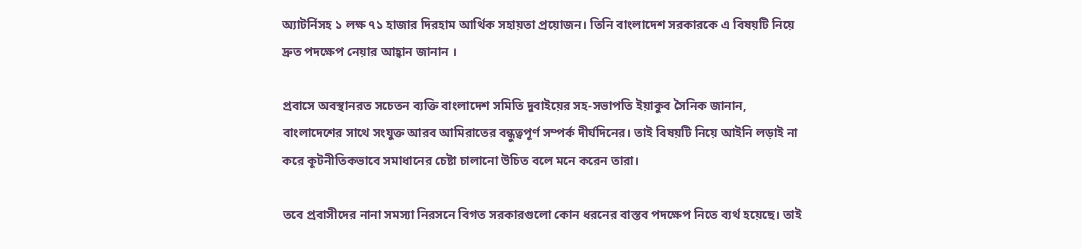অ্যাটর্নিসহ ১ লক্ষ ৭১ হাজার দিরহাম আর্থিক সহায়তা প্রয়োজন। তিনি বাংলাদেশ সরকারকে এ বিষয়টি নিয়ে দ্রুত পদক্ষেপ নেয়ার আহ্বান জানান ।

প্রবাসে অবস্থানরত সচেতন ব্যক্তি বাংলাদেশ সমিতি দুবাইয়ের সহ-সভাপতি ইয়াকুব সৈনিক জানান, বাংলাদেশের সাথে সংযুক্ত আরব আমিরাতের বন্ধুত্বপূর্ণ সম্পর্ক দীর্ঘদিনের। তাই বিষয়টি নিয়ে আইনি লড়াই না করে কূটনীতিকভাবে সমাধানের চেষ্টা চালানো উচিত বলে মনে করেন তারা।

তবে প্রবাসীদের নানা সমস্যা নিরসনে বিগত সরকারগুলো কোন ধরনের বাস্তব পদক্ষেপ নিতে ব্যর্থ হয়েছে। তাই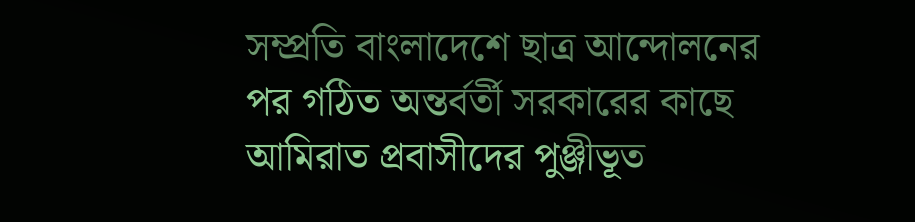সম্প্রতি বাংলাদেশে ছাত্র আন্দোলনের পর গঠিত অন্তর্বর্তী সরকারের কাছে আমিরাত প্রবাসীদের পুঞ্জীভূত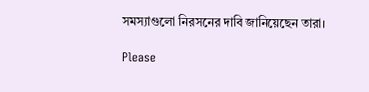সমস্যাগুলো নিরসনের দাবি জানিয়েছেন তারা।

Please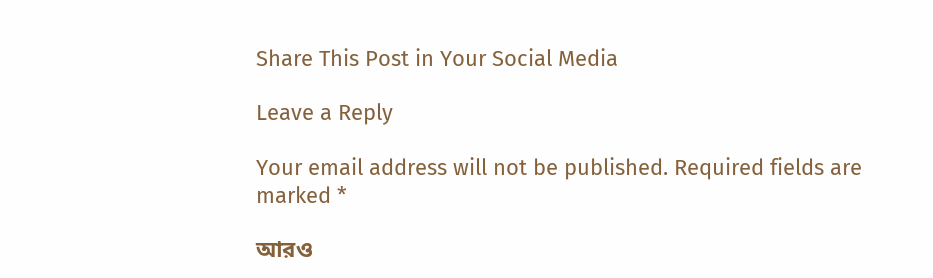Share This Post in Your Social Media

Leave a Reply

Your email address will not be published. Required fields are marked *

আরও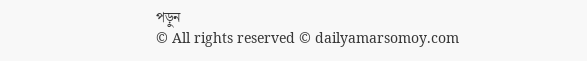পড়ুন
© All rights reserved © dailyamarsomoy.com